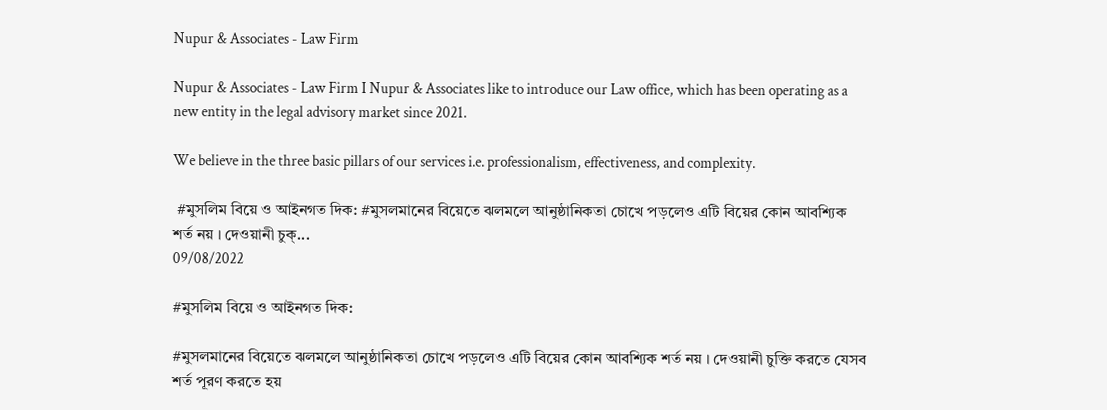Nupur & Associates - Law Firm

Nupur & Associates - Law Firm I Nupur & Associates like to introduce our Law office, which has been operating as a new entity in the legal advisory market since 2021.

We believe in the three basic pillars of our services i.e. professionalism, effectiveness, and complexity.

 #মুসলিম বিয়ে ও আইনগত দিক: #মুসলমানের বিয়েতে ঝলমলে আনুষ্ঠানিকতা চোখে পড়লেও এটি বিয়ের কোন আবশ্যিক শর্ত নয় । দেওয়ানী চুক্...
09/08/2022

#মুসলিম বিয়ে ও আইনগত দিক:

#মুসলমানের বিয়েতে ঝলমলে আনুষ্ঠানিকতা চোখে পড়লেও এটি বিয়ের কোন আবশ্যিক শর্ত নয় । দেওয়ানী চুক্তি করতে যেসব শর্ত পূরণ করতে হয়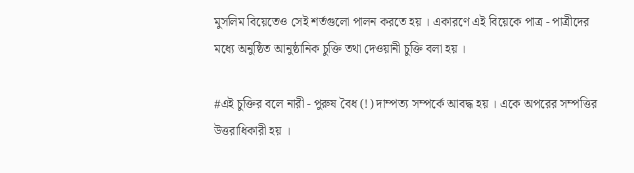মুসলিম বিয়েতেও সেই শর্তগুলো পালন করতে হয় । একারণে এই বিয়েকে পাত্র - পাত্রীদের মধ্যে অনুষ্ঠিত আনুষ্ঠানিক চুক্তি তথা দেওয়ানী চুক্তি বলা হয় ।

#এই চুক্তির বলে নারী - পুরুষ বৈধ (!) দাম্পত্য সম্পর্কে আবদ্ধ হয় । একে অপরের সম্পত্তির উত্তরাধিকারী হয় ।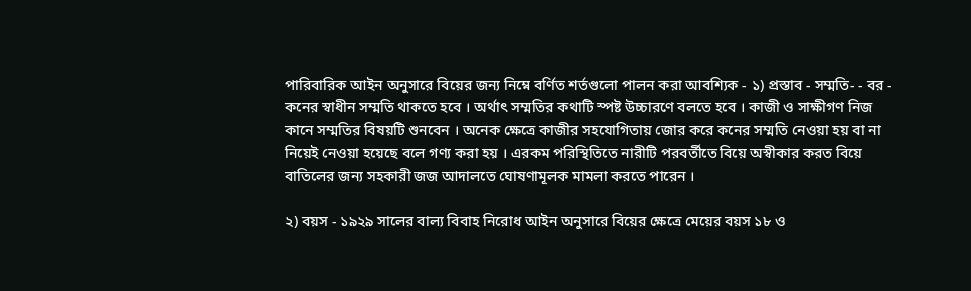পারিবারিক আইন অনুসারে বিয়ের জন্য নিম্নে বর্ণিত শর্তগুলো পালন করা আবশ্যিক - ১) প্রস্তাব - সম্মতি- - বর - কনের স্বাধীন সম্মতি থাকতে হবে । অর্থাৎ সম্মতির কথাটি স্পষ্ট উচ্চারণে বলতে হবে । কাজী ও সাক্ষীগণ নিজ কানে সম্মতির বিষয়টি শুনবেন । অনেক ক্ষেত্রে কাজীর সহযোগিতায় জোর করে কনের সম্মতি নেওয়া হয় বা না নিয়েই নেওয়া হয়েছে বলে গণ্য করা হয় । এরকম পরিস্থিতিতে নারীটি পরবর্তীতে বিয়ে অস্বীকার করত বিয়ে বাতিলের জন্য সহকারী জজ আদালতে ঘোষণামূলক মামলা করতে পারেন ।

২) বয়স - ১৯২৯ সালের বাল্য বিবাহ নিরোধ আইন অনুসারে বিয়ের ক্ষেত্রে মেয়ের বয়স ১৮ ও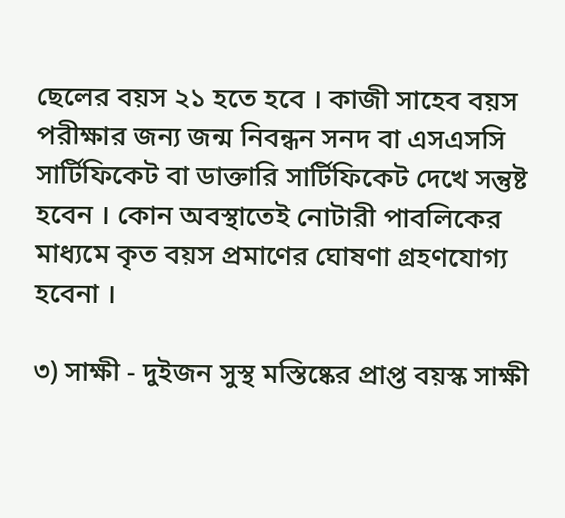ছেলের বয়স ২১ হতে হবে । কাজী সাহেব বয়স পরীক্ষার জন্য জন্ম নিবন্ধন সনদ বা এসএসসি সার্টিফিকেট বা ডাক্তারি সার্টিফিকেট দেখে সন্তুষ্ট হবেন । কোন অবস্থাতেই নোটারী পাবলিকের মাধ্যমে কৃত বয়স প্রমাণের ঘোষণা গ্রহণযোগ্য হবেনা ।

৩) সাক্ষী - দুইজন সুস্থ মস্তিষ্কের প্রাপ্ত বয়স্ক সাক্ষী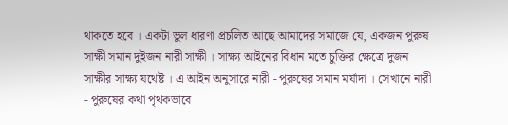থাকতে হবে । একটা ভুল ধারণা প্রচলিত আছে আমাদের সমাজে যে, একজন পুরুষ সাক্ষী সমান দুইজন নারী সাক্ষী । সাক্ষ্য আইনের বিধান মতে চুক্তির ক্ষেত্রে দুজন সাক্ষীর সাক্ষ্য যথেষ্ট । এ আইন অনুসারে নারী - পুরুষের সমান মর্যাদা । সেখানে নারী - পুরুষের কথা পৃথকভাবে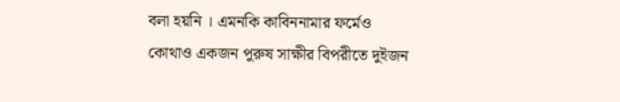বলা হয়নি । এমনকি কাবিননামার ফর্মেও কোথাও একজন পুরুষ সাক্ষীর বিপরীতে দুইজন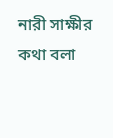নারী সাক্ষীর কথা বলা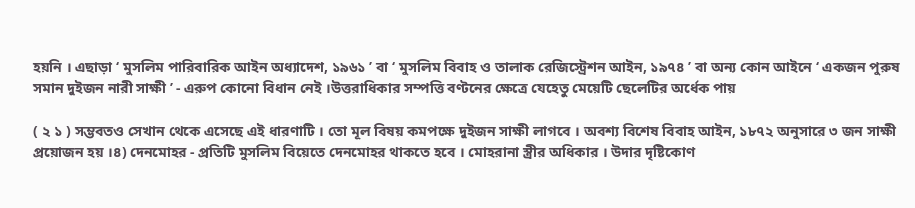হয়নি । এছাড়া ‘ মুসলিম পারিবারিক আইন অধ্যাদেশ, ১৯৬১ ’ বা ‘ মুসলিম বিবাহ ও তালাক রেজিস্ট্রেশন আইন, ১৯৭৪ ’ বা অন্য কোন আইনে ‘ একজন পুরুষ সমান দুইজন নারী সাক্ষী ’ - এরুপ কোনো বিধান নেই ।উত্তরাধিকার সম্পত্তি বণ্টনের ক্ষেত্রে যেহেতু মেয়েটি ছেলেটির অর্ধেক পায়

( ২ ১ ) সম্ভবতও সেখান থেকে এসেছে এই ধারণাটি । তো মূল বিষয় কমপক্ষে দুইজন সাক্ষী লাগবে । অবশ্য বিশেষ বিবাহ আইন, ১৮৭২ অনুসারে ৩ জন সাক্ষী প্রয়োজন হয় ।৪) দেনমোহর - প্রতিটি মুসলিম বিয়েতে দেনমোহর থাকতে হবে । মোহরানা স্ত্রীর অধিকার । উদার দৃষ্টিকোণ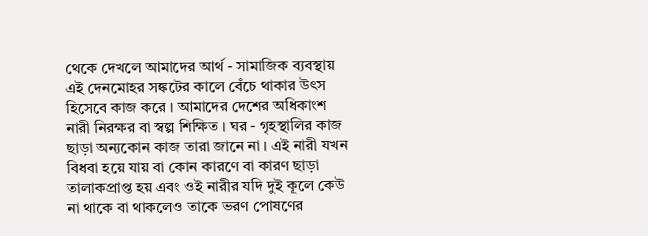থেকে দেখলে আমাদের আর্থ - সামাজিক ব্যবস্থায় এই দেনমোহর সঙ্কটের কালে বেঁচে থাকার উৎস হিসেবে কাজ করে । আমাদের দেশের অধিকাংশ নারী নিরক্ষর বা স্বল্প শিক্ষিত । ঘর - গৃহস্থালির কাজ ছাড়া অন্যকোন কাজ তারা জানে না । এই নারী যখন বিধবা হয়ে যায় বা কোন কারণে বা কারণ ছাড়া তালাকপ্রাপ্ত হয় এবং ওই নারীর যদি দুই কূলে কেউ না থাকে বা থাকলেও তাকে ভরণ পোষণের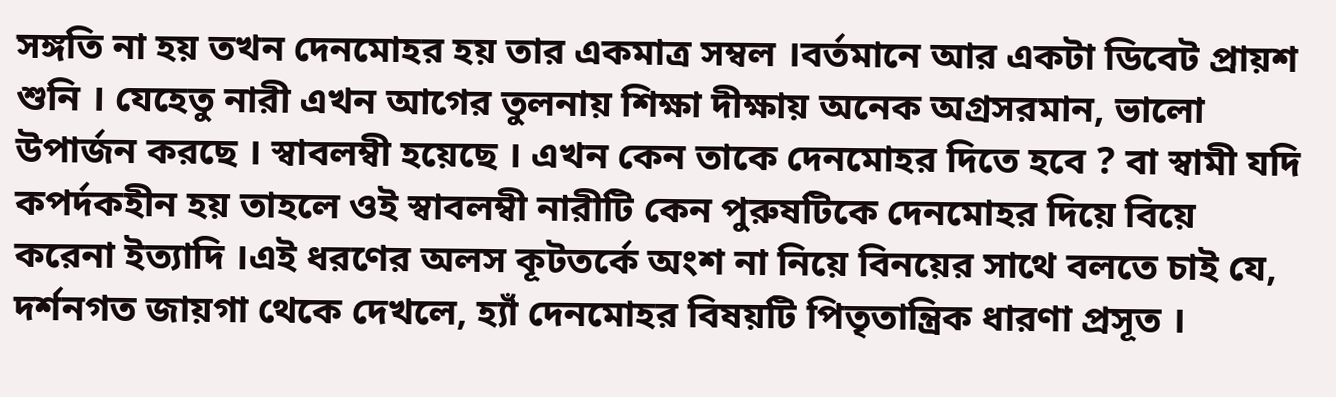সঙ্গতি না হয় তখন দেনমোহর হয় তার একমাত্র সম্বল ।বর্তমানে আর একটা ডিবেট প্রায়শ শুনি । যেহেতু নারী এখন আগের তুলনায় শিক্ষা দীক্ষায় অনেক অগ্রসরমান, ভালো উপার্জন করছে । স্বাবলম্বী হয়েছে । এখন কেন তাকে দেনমোহর দিতে হবে ? বা স্বামী যদি কপর্দকহীন হয় তাহলে ওই স্বাবলম্বী নারীটি কেন পুরুষটিকে দেনমোহর দিয়ে বিয়ে করেনা ইত্যাদি ।এই ধরণের অলস কূটতর্কে অংশ না নিয়ে বিনয়ের সাথে বলতে চাই যে, দর্শনগত জায়গা থেকে দেখলে, হ্যাঁ দেনমোহর বিষয়টি পিতৃতান্ত্রিক ধারণা প্রসূত ।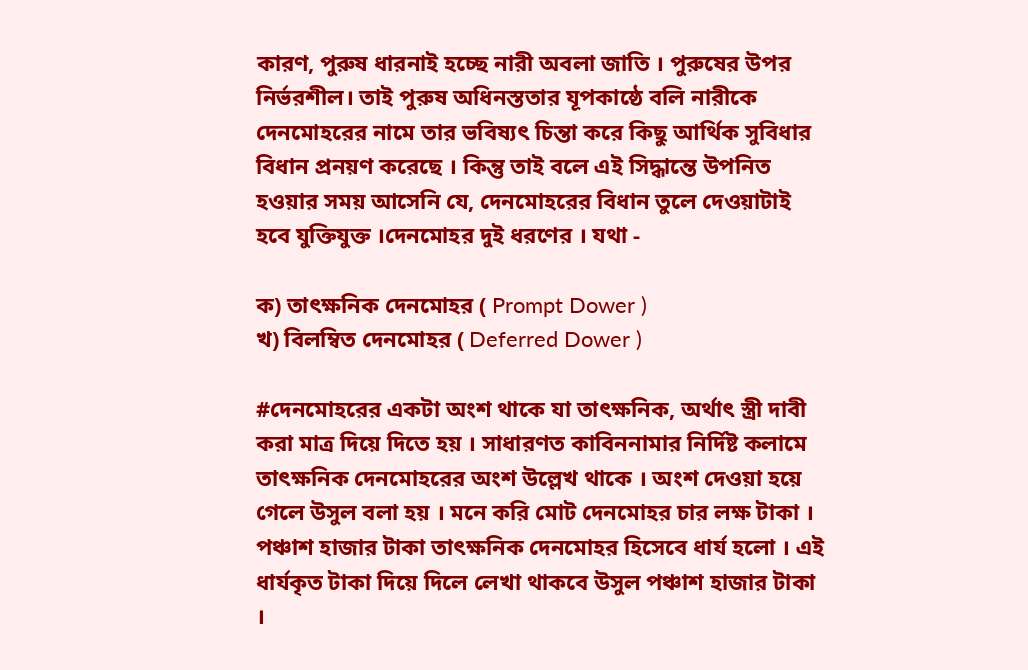কারণ, পুরুষ ধারনাই হচ্ছে নারী অবলা জাতি । পুরুষের উপর নির্ভরশীল। তাই পুরুষ অধিনস্ততার যূপকাষ্ঠে বলি নারীকে দেনমোহরের নামে তার ভবিষ্যৎ চিন্তা করে কিছু আর্থিক সুবিধার বিধান প্রনয়ণ করেছে । কিন্তু তাই বলে এই সিদ্ধান্তে উপনিত হওয়ার সময় আসেনি যে, দেনমোহরের বিধান তুলে দেওয়াটাই হবে যুক্তিযুক্ত ।দেনমোহর দুই ধরণের । যথা -

ক) তাৎক্ষনিক দেনমোহর ( Prompt Dower )
খ) বিলম্বিত দেনমোহর ( Deferred Dower )

#দেনমোহরের একটা অংশ থাকে যা তাৎক্ষনিক, অর্থাৎ স্ত্রী দাবী করা মাত্র দিয়ে দিতে হয় । সাধারণত কাবিননামার নির্দিষ্ট কলামে তাৎক্ষনিক দেনমোহরের অংশ উল্লেখ থাকে । অংশ দেওয়া হয়ে গেলে উসুল বলা হয় । মনে করি মোট দেনমোহর চার লক্ষ টাকা । পঞ্চাশ হাজার টাকা তাৎক্ষনিক দেনমোহর হিসেবে ধার্য হলো । এই ধার্যকৃত টাকা দিয়ে দিলে লেখা থাকবে উসুল পঞ্চাশ হাজার টাকা ।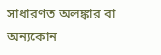সাধারণত অলঙ্কার বা অন্যকোন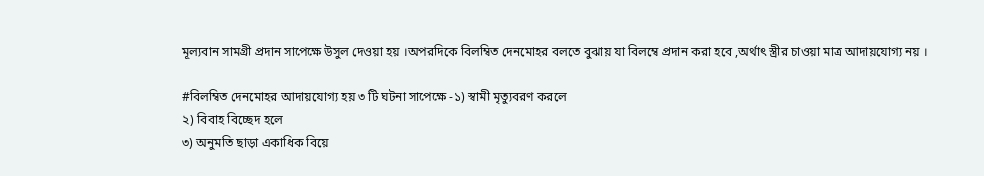মূল্যবান সামগ্রী প্রদান সাপেক্ষে উসুল দেওয়া হয় ।অপরদিকে বিলম্বিত দেনমোহর বলতে বুঝায় যা বিলম্বে প্রদান করা হবে ,অর্থাৎ স্ত্রীর চাওয়া মাত্র আদায়যোগ্য নয় ।

#বিলম্বিত দেনমোহর আদায়যোগ্য হয় ৩ টি ঘটনা সাপেক্ষে -১) স্বামী মৃত্যুবরণ করলে
২) বিবাহ বিচ্ছেদ হলে
৩) অনুমতি ছাড়া একাধিক বিয়ে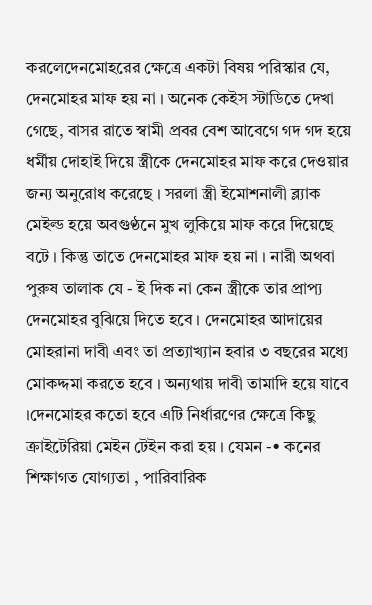করলেদেনমোহরের ক্ষেত্রে একটা বিষয় পরিস্কার যে, দেনমোহর মাফ হয় না । অনেক কেইস স্টাডিতে দেখা গেছে, বাসর রাতে স্বামী প্রবর বেশ আবেগে গদ গদ হয়ে ধর্মীয় দোহাই দিয়ে স্ত্রীকে দেনমোহর মাফ করে দেওয়ার জন্য অনুরোধ করেছে । সরলা স্ত্রী ইমোশনালী ব্ল্যাক মেইল্ড হয়ে অবগুণ্ঠনে মুখ লুকিয়ে মাফ করে দিয়েছে বটে । কিন্তু তাতে দেনমোহর মাফ হয় না । নারী অথবা পুরুষ তালাক যে - ই দিক না কেন স্ত্রীকে তার প্রাপ্য দেনমোহর বুঝিয়ে দিতে হবে । দেনমোহর আদায়ের মোহরানা দাবী এবং তা প্রত্যাখ্যান হবার ৩ বছরের মধ্যে মোকদ্দমা করতে হবে । অন্যথায় দাবী তামাদি হয়ে যাবে ।দেনমোহর কতো হবে এটি নির্ধারণের ক্ষেত্রে কিছু ক্রাইটেরিয়া মেইন টেইন করা হয় । যেমন -• কনের শিক্ষাগত যোগ্যতা , পারিবারিক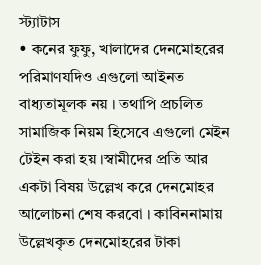স্ট্যাটাস
• কনের ফুফু, খালাদের দেনমোহরের পরিমাণযদিও এগুলো আইনত বাধ্যতামূলক নয় । তথাপি প্রচলিত সামাজিক নিয়ম হিসেবে এগুলো মেইন টেইন করা হয় ।স্বামীদের প্রতি আর একটা বিষয় উল্লেখ করে দেনমোহর আলোচনা শেষ করবো । কাবিননামায় উল্লেখকৃত দেনমোহরের টাকা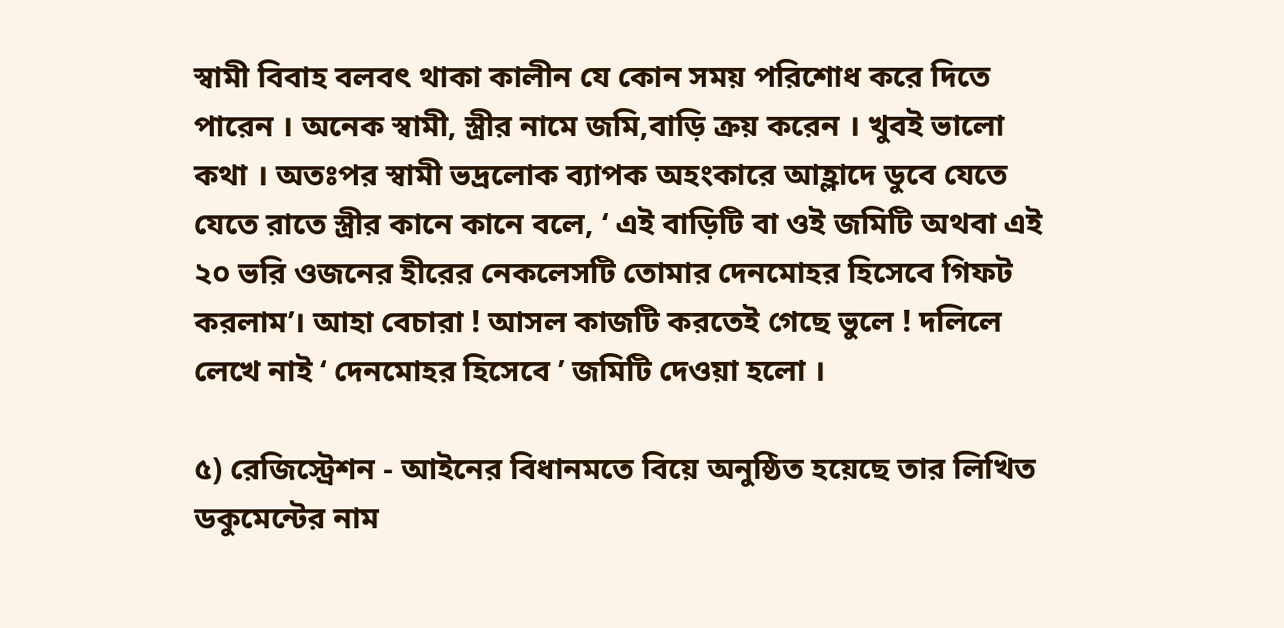স্বামী বিবাহ বলবৎ থাকা কালীন যে কোন সময় পরিশোধ করে দিতে পারেন । অনেক স্বামী, স্ত্রীর নামে জমি,বাড়ি ক্রয় করেন । খুবই ভালো কথা । অতঃপর স্বামী ভদ্রলোক ব্যাপক অহংকারে আহ্লাদে ডুবে যেতে যেতে রাতে স্ত্রীর কানে কানে বলে, ‘ এই বাড়িটি বা ওই জমিটি অথবা এই ২০ ভরি ওজনের হীরের নেকলেসটি তোমার দেনমোহর হিসেবে গিফট করলাম’। আহা বেচারা ! আসল কাজটি করতেই গেছে ভুলে ! দলিলে লেখে নাই ‘ দেনমোহর হিসেবে ’ জমিটি দেওয়া হলো ।

৫) রেজিস্ট্রেশন - আইনের বিধানমতে বিয়ে অনুষ্ঠিত হয়েছে তার লিখিত ডকুমেন্টের নাম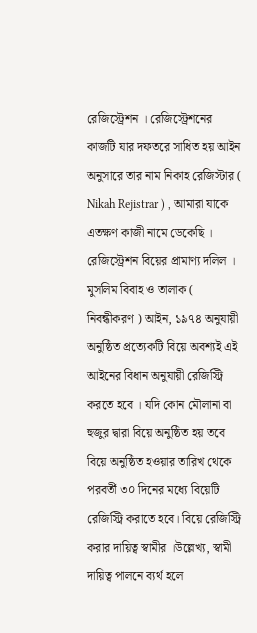রেজিস্ট্রেশন । রেজিস্ট্রেশনের কাজটি যার দফতরে সাধিত হয় আইন অনুসারে তার নাম নিকাহ রেজিস্টার ( Nikah Rejistrar ) , আমারা যাকে এতক্ষণ কাজী নামে ডেকেছি । রেজিস্ট্রেশন বিয়ের প্রামাণ্য দলিল । মুসলিম বিবাহ ও তালাক ( নিবন্ধীকরণ ) আইন, ১৯৭৪ অনুযায়ী অনুষ্ঠিত প্রত্যেকটি বিয়ে অবশ্যই এই আইনের বিধান অনুযায়ী রেজিস্ট্রি করতে হবে । যদি কোন মৌলানা বা হুজুর দ্বারা বিয়ে অনুষ্ঠিত হয় তবে বিয়ে অনুষ্ঠিত হওয়ার তারিখ থেকে পরবর্তী ৩০ দিনের মধ্যে বিয়েটি রেজিস্ট্রি করাতে হবে। বিয়ে রেজিস্ট্রি করার দায়িত্ব স্বামীর ।উল্লেখ্য, স্বামী দায়িত্ব পালনে ব্যর্থ হলে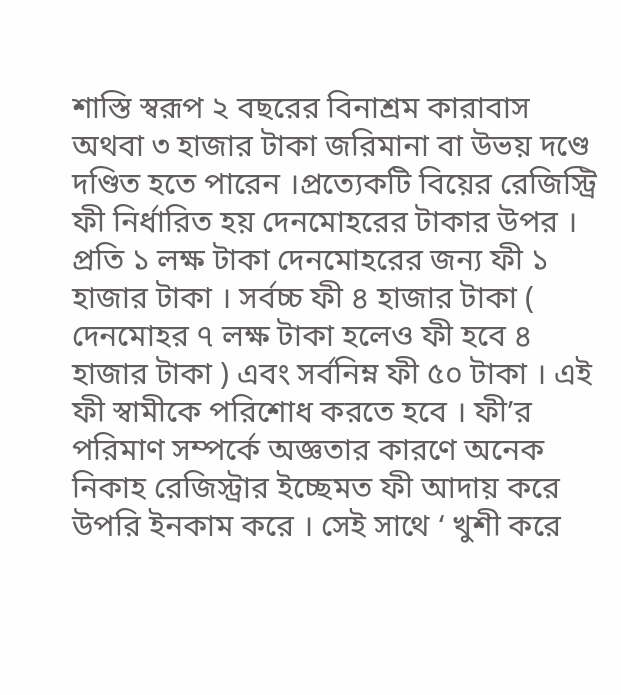শাস্তি স্বরূপ ২ বছরের বিনাশ্রম কারাবাস অথবা ৩ হাজার টাকা জরিমানা বা উভয় দণ্ডে দণ্ডিত হতে পারেন ।প্রত্যেকটি বিয়ের রেজিস্ট্রি ফী নির্ধারিত হয় দেনমোহরের টাকার উপর । প্রতি ১ লক্ষ টাকা দেনমোহরের জন্য ফী ১ হাজার টাকা । সর্বচ্চ ফী ৪ হাজার টাকা ( দেনমোহর ৭ লক্ষ টাকা হলেও ফী হবে ৪ হাজার টাকা ) এবং সর্বনিম্ন ফী ৫০ টাকা । এই ফী স্বামীকে পরিশোধ করতে হবে । ফী’র পরিমাণ সম্পর্কে অজ্ঞতার কারণে অনেক নিকাহ রেজিস্ট্রার ইচ্ছেমত ফী আদায় করে উপরি ইনকাম করে । সেই সাথে ‘ খুশী করে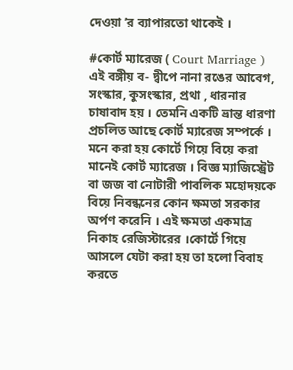দেওয়া ’র ব্যাপারতো থাকেই ।

#কোর্ট ম্যারেজ ( Court Marriage )
এই বঙ্গীয় ব- দ্বীপে নানা রঙের আবেগ, সংস্কার, কুসংস্কার, প্রথা , ধারনার চাষাবাদ হয় । তেমনি একটি ভ্রান্ত ধারণা প্রচলিত আছে কোর্ট ম্যারেজ সম্পর্কে । মনে করা হয় কোর্টে গিয়ে বিয়ে করা মানেই কোর্ট ম্যারেজ । বিজ্ঞ ম্যাজিস্ট্রেট বা জজ বা নোটারী পাবলিক মহোদয়কে বিয়ে নিবন্ধনের কোন ক্ষমতা সরকার অর্পণ করেনি । এই ক্ষমতা একমাত্র নিকাহ রেজিস্টারের ।কোর্টে গিয়ে আসলে যেটা করা হয় তা হলো বিবাহ করতে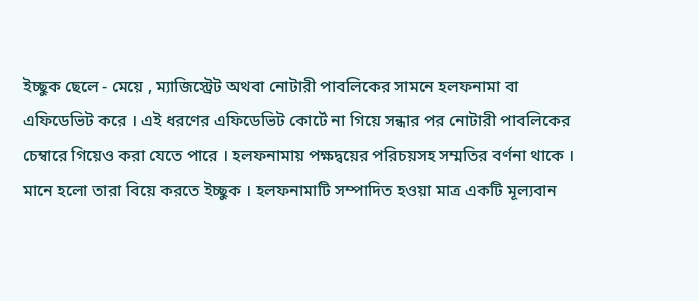ইচ্ছুক ছেলে - মেয়ে , ম্যাজিস্ট্রেট অথবা নোটারী পাবলিকের সামনে হলফনামা বা এফিডেভিট করে । এই ধরণের এফিডেভিট কোর্টে না গিয়ে সন্ধার পর নোটারী পাবলিকের চেম্বারে গিয়েও করা যেতে পারে । হলফনামায় পক্ষদ্বয়ের পরিচয়সহ সম্মতির বর্ণনা থাকে । মানে হলো তারা বিয়ে করতে ইচ্ছুক । হলফনামাটি সম্পাদিত হওয়া মাত্র একটি মূল্যবান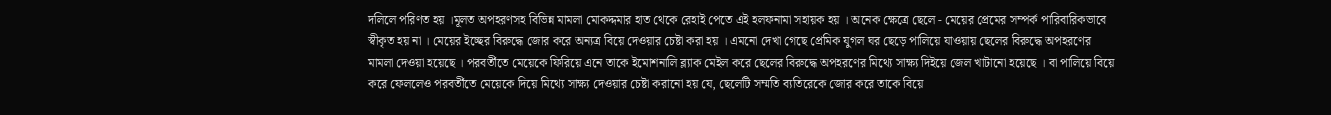দলিলে পরিণত হয় ।মূলত অপহরণসহ বিভিন্ন মামলা মোকদ্দমার হাত থেকে রেহাই পেতে এই হলফনামা সহায়ক হয় । অনেক ক্ষেত্রে ছেলে - মেয়ের প্রেমের সম্পর্ক পারিবারিকভাবে স্বীকৃত হয় না । মেয়ের ইচ্ছের বিরুদ্ধে জোর করে অন্যত্র বিয়ে দেওয়ার চেষ্টা করা হয় । এমনো দেখা গেছে প্রেমিক যুগল ঘর ছেড়ে পালিয়ে যাওয়ায় ছেলের বিরুদ্ধে অপহরণের মামলা দেওয়া হয়েছে । পরবর্তীতে মেয়েকে ফিরিয়ে এনে তাকে ইমোশনালি ব্ল্যাক মেইল করে ছেলের বিরুদ্ধে অপহরণের মিথ্যে সাক্ষ্য দিইয়ে জেল খাটানো হয়েছে । বা পালিয়ে বিয়ে করে ফেললেও পরবর্তীতে মেয়েকে দিয়ে মিথ্যে সাক্ষ্য দেওয়ার চেষ্টা করানো হয় যে, ছেলেটি সম্মতি ব্যতিরেকে জোর করে তাকে বিয়ে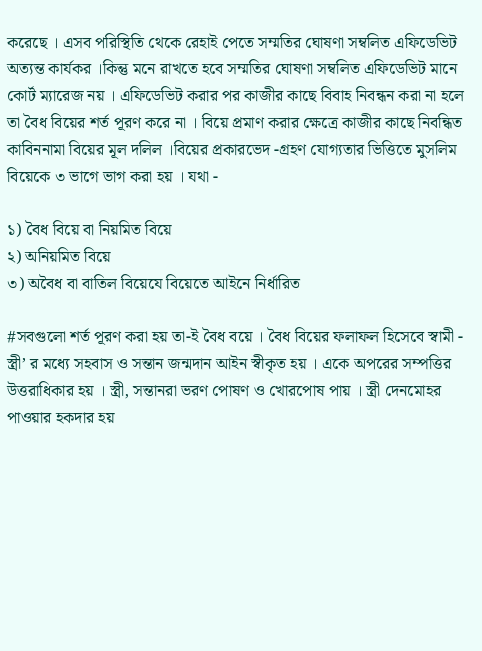করেছে । এসব পরিস্থিতি থেকে রেহাই পেতে সম্মতির ঘোষণা সম্বলিত এফিডেভিট অত্যন্ত কার্যকর ।কিন্তু মনে রাখতে হবে সম্মতির ঘোষণা সম্বলিত এফিডেভিট মানে কোর্ট ম্যারেজ নয় । এফিডেভিট করার পর কাজীর কাছে বিবাহ নিবন্ধন করা না হলে তা বৈধ বিয়ের শর্ত পূরণ করে না । বিয়ে প্রমাণ করার ক্ষেত্রে কাজীর কাছে নিবন্ধিত কাবিননামা বিয়ের মূল দলিল ।বিয়ের প্রকারভেদ -গ্রহণ যোগ্যতার ভিত্তিতে মুসলিম বিয়েকে ৩ ভাগে ভাগ করা হয় । যথা -

১) বৈধ বিয়ে বা নিয়মিত বিয়ে
২) অনিয়মিত বিয়ে
৩) অবৈধ বা বাতিল বিয়েযে বিয়েতে আইনে নির্ধারিত

#সবগুলো শর্ত পূরণ করা হয় তা-ই বৈধ বয়ে । বৈধ বিয়ের ফলাফল হিসেবে স্বামী - স্ত্রী’ র মধ্যে সহবাস ও সন্তান জন্মদান আইন স্বীকৃত হয় । একে অপরের সম্পত্তির উত্তরাধিকার হয় । স্ত্রী, সন্তানরা ভরণ পোষণ ও খোরপোষ পায় । স্ত্রী দেনমোহর পাওয়ার হকদার হয়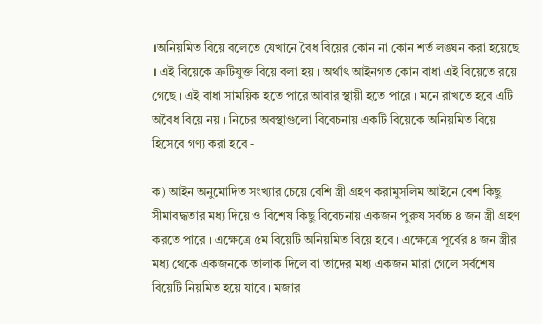।অনিয়মিত বিয়ে বলেতে যেখানে বৈধ বিয়ের কোন না কোন শর্ত লঙ্ঘন করা হয়েছে । এই বিয়েকে ত্রুটিযুক্ত বিয়ে বলা হয় । অর্থাৎ আইনগত কোন বাধা এই বিয়েতে রয়ে গেছে । এই বাধা সাময়িক হতে পারে আবার স্থায়ী হতে পারে । মনে রাখতে হবে এটি অবৈধ বিয়ে নয় । নিচের অবস্থাগুলো বিবেচনায় একটি বিয়েকে অনিয়মিত বিয়ে হিসেবে গণ্য করা হবে -

ক) আইন অনুমোদিত সংখ্যার চেয়ে বেশি স্ত্রী গ্রহণ করামুসলিম আইনে বেশ কিছু সীমাবদ্ধতার মধ্য দিয়ে ও বিশেষ কিছু বিবেচনায় একজন পুরুষ সর্বচ্চ ৪ জন স্ত্রী গ্রহণ করতে পারে । এক্ষেত্রে ৫ম বিয়েটি অনিয়মিত বিয়ে হবে । এক্ষেত্রে পূর্বের ৪ জন স্ত্রীর মধ্য থেকে একজনকে তালাক দিলে বা তাদের মধ্য একজন মারা গেলে সর্বশেষ বিয়েটি নিয়মিত হয়ে যাবে । মজার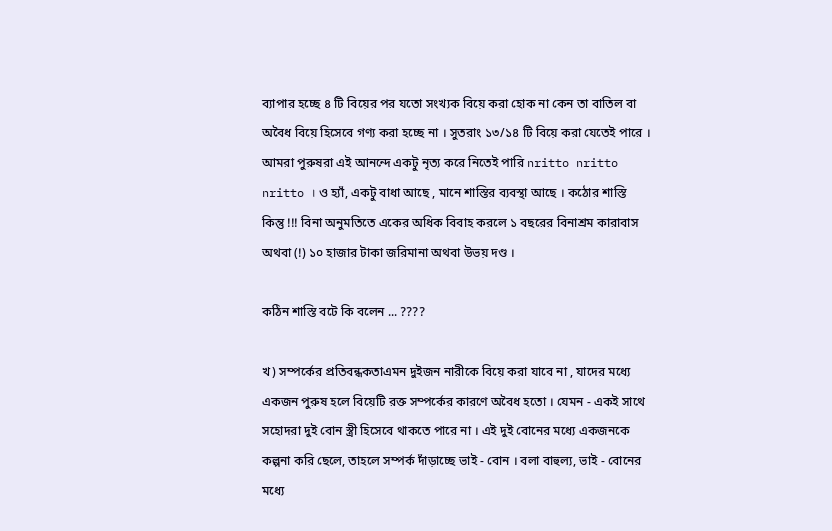ব্যাপার হচ্ছে ৪ টি বিয়ের পর যতো সংখ্যক বিয়ে করা হোক না কেন তা বাতিল বা অবৈধ বিয়ে হিসেবে গণ্য করা হচ্ছে না । সুতরাং ১৩/১৪ টি বিয়ে করা যেতেই পারে । আমরা পুরুষরা এই আনন্দে একটু নৃত্য করে নিতেই পারি nritto nritto nritto । ও হ্যাঁ, একটু বাধা আছে , মানে শাস্তির ব্যবস্থা আছে । কঠোর শাস্তি কিন্তু !!! বিনা অনুমতিতে একের অধিক বিবাহ করলে ১ বছরের বিনাশ্রম কারাবাস অথবা (!) ১০ হাজার টাকা জরিমানা অথবা উভয় দণ্ড ।

কঠিন শাস্তি বটে কি বলেন ... ????

খ) সম্পর্কের প্রতিবন্ধকতাএমন দুইজন নারীকে বিয়ে করা যাবে না , যাদের মধ্যে একজন পুরুষ হলে বিয়েটি রক্ত সম্পর্কের কারণে অবৈধ হতো । যেমন - একই সাথে সহোদরা দুই বোন স্ত্রী হিসেবে থাকতে পারে না । এই দুই বোনের মধ্যে একজনকে কল্পনা করি ছেলে, তাহলে সম্পর্ক দাঁড়াচ্ছে ভাই - বোন । বলা বাহুল্য, ভাই - বোনের মধ্যে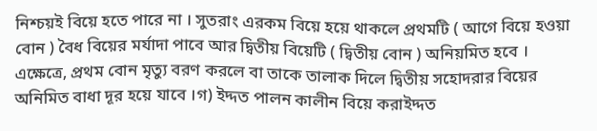নিশ্চয়ই বিয়ে হতে পারে না । সুতরাং এরকম বিয়ে হয়ে থাকলে প্রথমটি ( আগে বিয়ে হওয়া বোন ) বৈধ বিয়ের মর্যাদা পাবে আর দ্বিতীয় বিয়েটি ( দ্বিতীয় বোন ) অনিয়মিত হবে । এক্ষেত্রে, প্রথম বোন মৃত্যু বরণ করলে বা তাকে তালাক দিলে দ্বিতীয় সহোদরার বিয়ের অনিমিত বাধা দূর হয়ে যাবে ।গ) ইদ্দত পালন কালীন বিয়ে করাইদ্দত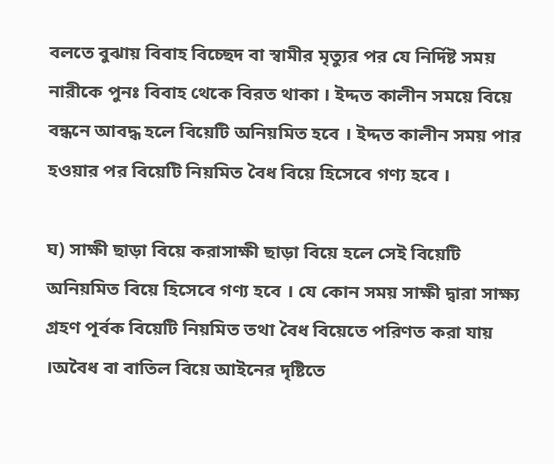বলতে বুঝায় বিবাহ বিচ্ছেদ বা স্বামীর মৃত্যুর পর যে নির্দিষ্ট সময় নারীকে পুনঃ বিবাহ থেকে বিরত থাকা । ইদ্দত কালীন সময়ে বিয়ে বন্ধনে আবদ্ধ হলে বিয়েটি অনিয়মিত হবে । ইদ্দত কালীন সময় পার হওয়ার পর বিয়েটি নিয়মিত বৈধ বিয়ে হিসেবে গণ্য হবে ।

ঘ) সাক্ষী ছাড়া বিয়ে করাসাক্ষী ছাড়া বিয়ে হলে সেই বিয়েটি অনিয়মিত বিয়ে হিসেবে গণ্য হবে । যে কোন সময় সাক্ষী দ্বারা সাক্ষ্য গ্রহণ পূর্বক বিয়েটি নিয়মিত তথা বৈধ বিয়েতে পরিণত করা যায় ।অবৈধ বা বাতিল বিয়ে আইনের দৃষ্টিতে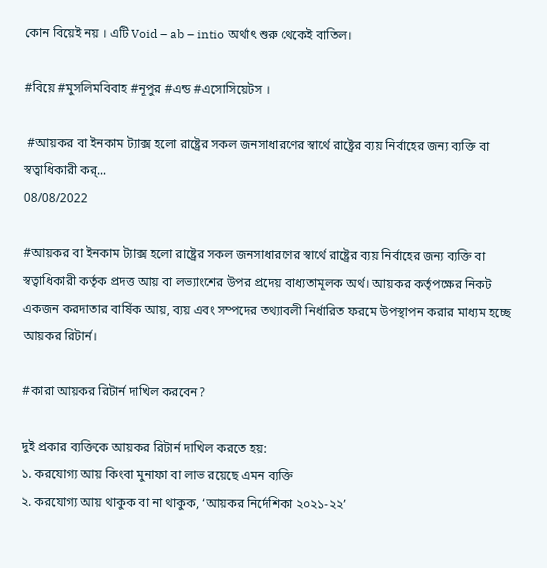কোন বিয়েই নয় । এটি Void – ab – intio অর্থাৎ শুরু থেকেই বাতিল।

#বিয়ে #মুসলিমবিবাহ #নূপুর #এন্ড #এসোসিয়েটস ।

 #আয়কর বা ইনকাম ট্যাক্স হলো রাষ্ট্রের সকল জনসাধারণের স্বার্থে রাষ্ট্রের ব্যয় নির্বাহের জন্য ব্যক্তি বা স্বত্বাধিকারী কর্...
08/08/2022

#আয়কর বা ইনকাম ট্যাক্স হলো রাষ্ট্রের সকল জনসাধারণের স্বার্থে রাষ্ট্রের ব্যয় নির্বাহের জন্য ব্যক্তি বা স্বত্বাধিকারী কর্তৃক প্রদত্ত আয় বা লভ্যাংশের উপর প্রদেয় বাধ্যতামূলক অর্থ। আয়কর কর্তৃপক্ষের নিকট একজন করদাতার বার্ষিক আয়, ব্যয় এবং সম্পদের তথ্যাবলী নির্ধারিত ফরমে উপস্থাপন করার মাধ্যম হচ্ছে আয়কর রিটার্ন।

#কারা আয়কর রিটার্ন দাখিল করবেন?

দুই প্রকার ব্যক্তিকে আয়কর রিটার্ন দাখিল করতে হয়:
১. করযোগ্য আয় কিংবা মুনাফা বা লাভ রয়েছে এমন ব্যক্তি
২. করযোগ্য আয় থাকুক বা না থাকুক, ‘আয়কর নির্দেশিকা ২০২১-২২’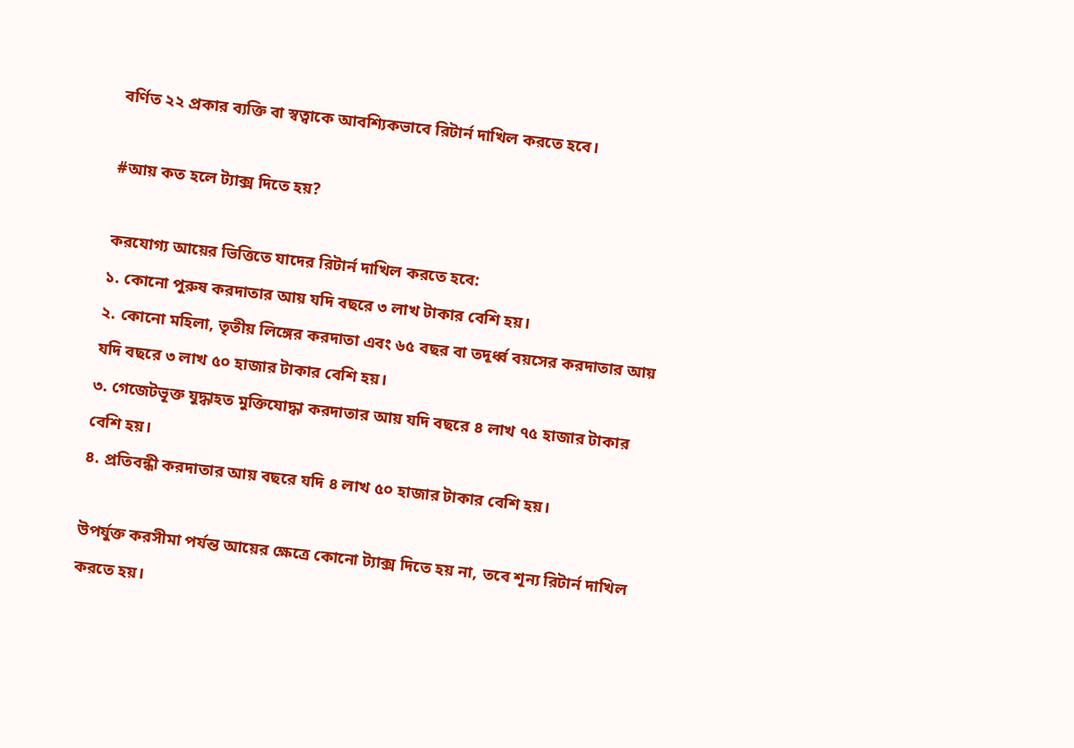বর্ণিত ২২ প্রকার ব্যক্তি বা স্বত্বাকে আবশ্যিকভাবে রিটার্ন দাখিল করতে হবে।

#আয় কত হলে ট্যাক্স দিতে হয়?

করযোগ্য আয়ের ভিত্তিতে যাদের রিটার্ন দাখিল করতে হবে:
১. কোনো পুরুষ করদাতার আয় যদি বছরে ৩ লাখ টাকার বেশি হয়।
২. কোনো মহিলা, তৃতীয় লিঙ্গের করদাতা এবং ৬৫ বছর বা তদূর্ধ্ব বয়সের করদাতার আয় যদি বছরে ৩ লাখ ৫০ হাজার টাকার বেশি হয়।
৩. গেজেটভূক্ত যুদ্ধাহত মুক্তিযোদ্ধা করদাতার আয় যদি বছরে ৪ লাখ ৭৫ হাজার টাকার বেশি হয়।
৪. প্রতিবন্ধী করদাতার আয় বছরে যদি ৪ লাখ ৫০ হাজার টাকার বেশি হয়।

উপর্যুক্ত করসীমা পর্যন্ত আয়ের ক্ষেত্রে কোনো ট্যাক্স দিতে হয় না, তবে শূন্য রিটার্ন দাখিল করতে হয়।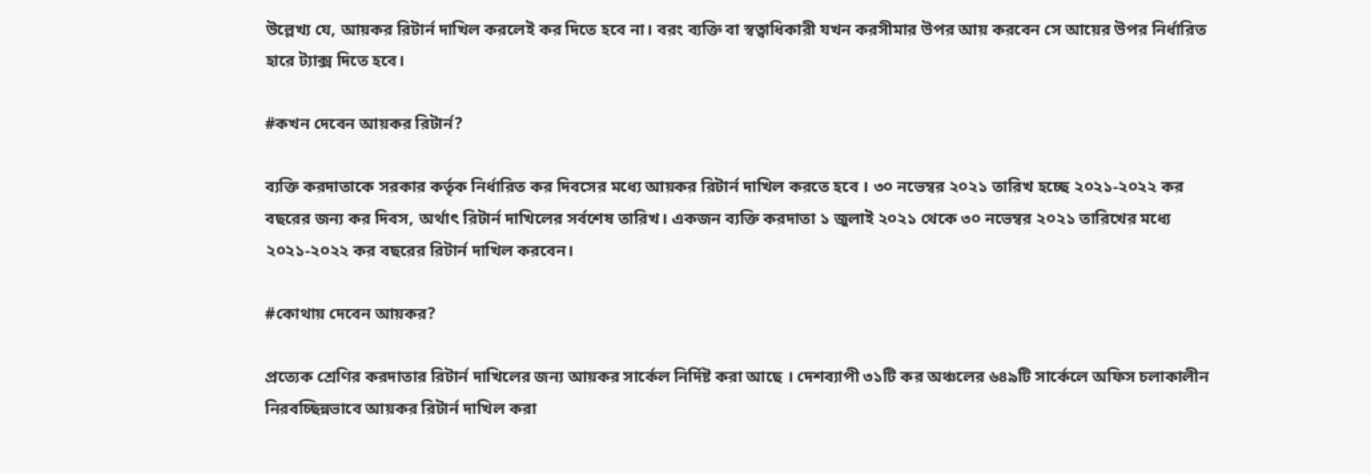উল্লেখ্য যে, আয়কর রিটার্ন দাখিল করলেই কর দিতে হবে না। বরং ব্যক্তি বা স্বত্বাধিকারী যখন করসীমার উপর আয় করবেন সে আয়ের উপর নির্ধারিত হারে ট্যাক্স দিতে হবে।

#কখন দেবেন আয়কর রিটার্ন?

ব্যক্তি করদাতাকে সরকার কর্তৃক নির্ধারিত কর দিবসের মধ্যে আয়কর রিটার্ন দাখিল করতে হবে । ৩০ নভেম্বর ২০২১ তারিখ হচ্ছে ২০২১-২০২২ কর বছরের জন্য কর দিবস, অর্থাৎ রিটার্ন দাখিলের সর্বশেষ তারিখ। একজন ব্যক্তি করদাতা ১ জুলাই ২০২১ থেকে ৩০ নভেম্বর ২০২১ তারিখের মধ্যে ২০২১-২০২২ কর বছরের রিটার্ন দাখিল করবেন।

#কোথায় দেবেন আয়কর?

প্রত্যেক শ্রেণির করদাতার রিটার্ন দাখিলের জন্য আয়কর সার্কেল নির্দিষ্ট করা আছে । দেশব্যাপী ৩১টি কর অঞ্চলের ৬৪৯টি সার্কেলে অফিস চলাকালীন নিরবচ্ছিন্নভাবে আয়কর রিটার্ন দাখিল করা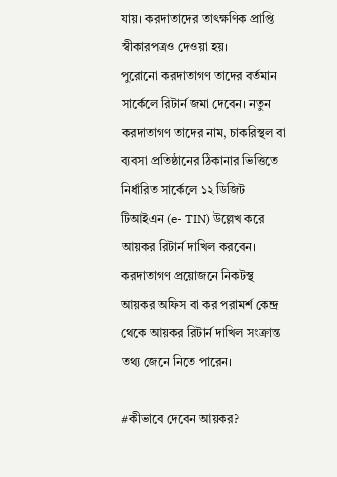যায়। করদাতাদের তাৎক্ষণিক প্রাপ্তি স্বীকারপত্রও দেওয়া হয়।
পুরোনো করদাতাগণ তাদের বর্তমান সার্কেলে রিটার্ন জমা দেবেন। নতুন করদাতাগণ তাদের নাম, চাকরিস্থল বা ব্যবসা প্রতিষ্ঠানের ঠিকানার ভিত্তিতে নির্ধারিত সার্কেলে ১২ ডিজিট টিআইএন (e- TIN) উল্লেখ করে আয়কর রিটার্ন দাখিল করবেন। করদাতাগণ প্রয়োজনে নিকটস্থ আয়কর অফিস বা কর পরামর্শ কেন্দ্র থেকে আয়কর রিটার্ন দাখিল সংক্রান্ত তথ্য জেনে নিতে পারেন।

#কীভাবে দেবেন আয়কর?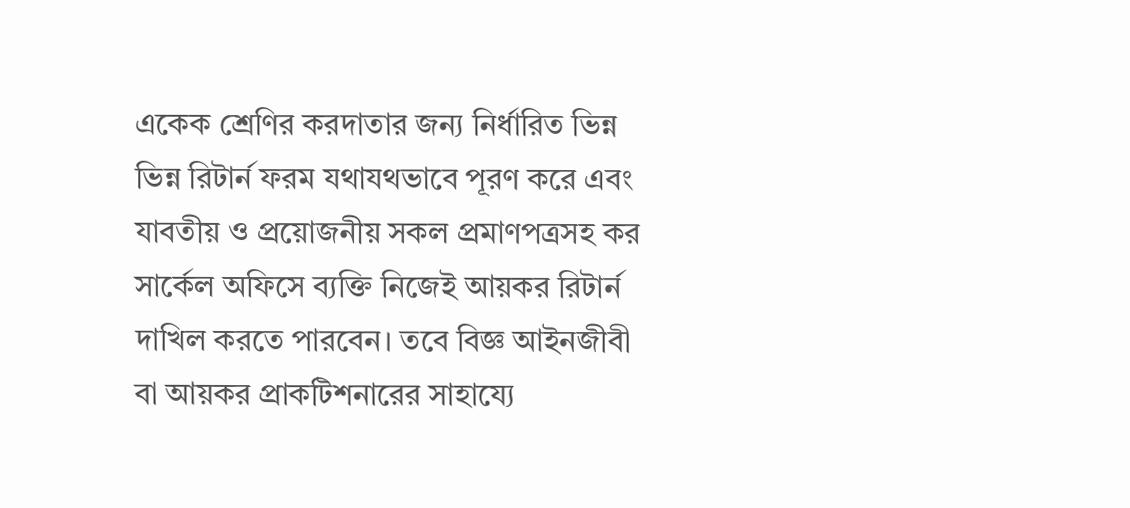একেক শ্রেণির করদাতার জন্য নির্ধারিত ভিন্ন ভিন্ন রিটার্ন ফরম যথাযথভাবে পূরণ করে এবং যাবতীয় ও প্রয়োজনীয় সকল প্রমাণপত্রসহ কর সার্কেল অফিসে ব্যক্তি নিজেই আয়কর রিটার্ন দাখিল করতে পারবেন। তবে বিজ্ঞ আইনজীবী বা আয়কর প্রাকটিশনারের সাহায্যে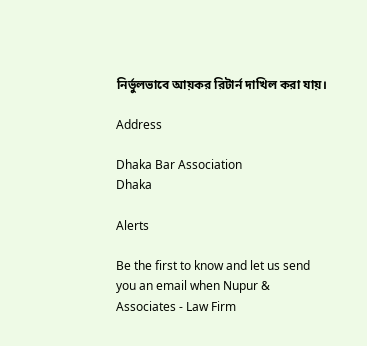নির্ভুলভাবে আয়কর রিটার্ন দাখিল করা যায়।

Address

Dhaka Bar Association
Dhaka

Alerts

Be the first to know and let us send you an email when Nupur & Associates - Law Firm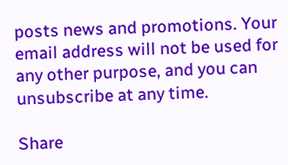posts news and promotions. Your email address will not be used for any other purpose, and you can unsubscribe at any time.

Share